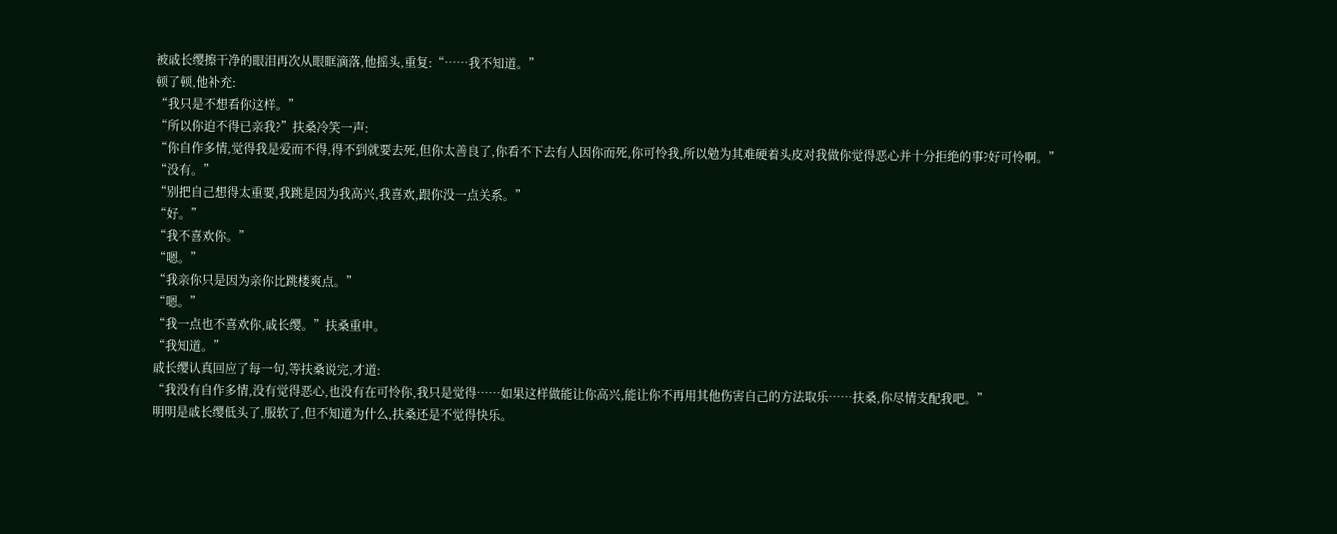被戚长缨擦干净的眼泪再次从眼眶滴落,他摇头,重复:“……我不知道。”
顿了顿,他补充:
“我只是不想看你这样。”
“所以你迫不得已亲我?”扶桑冷笑一声:
“你自作多情,觉得我是爱而不得,得不到就要去死,但你太善良了,你看不下去有人因你而死,你可怜我,所以勉为其难硬着头皮对我做你觉得恶心并十分拒绝的事?好可怜啊。”
“没有。”
“别把自己想得太重要,我跳是因为我高兴,我喜欢,跟你没一点关系。”
“好。”
“我不喜欢你。”
“嗯。”
“我亲你只是因为亲你比跳楼爽点。”
“嗯。”
“我一点也不喜欢你,戚长缨。”扶桑重申。
“我知道。”
戚长缨认真回应了每一句,等扶桑说完,才道:
“我没有自作多情,没有觉得恶心,也没有在可怜你,我只是觉得……如果这样做能让你高兴,能让你不再用其他伤害自己的方法取乐……扶桑,你尽情支配我吧。”
明明是戚长缨低头了,服软了,但不知道为什么,扶桑还是不觉得快乐。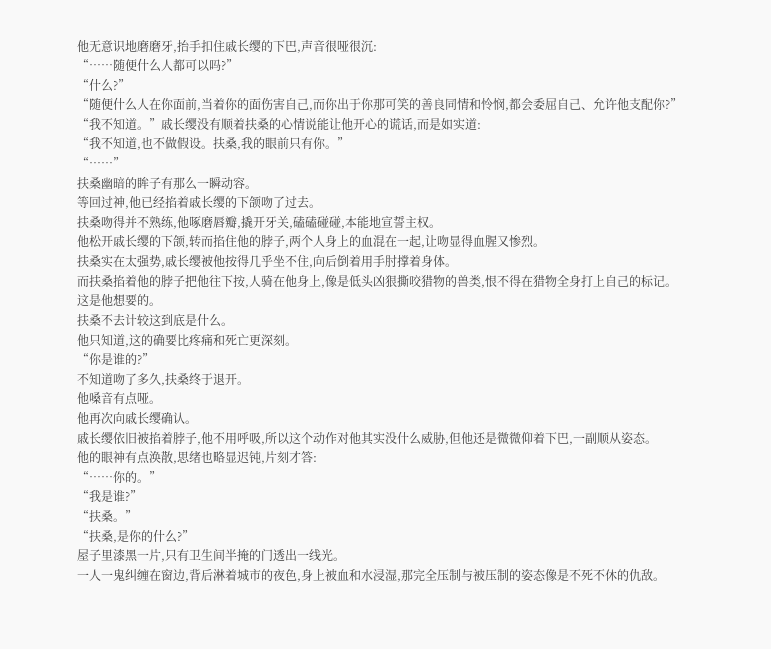他无意识地磨磨牙,抬手扣住戚长缨的下巴,声音很哑很沉:
“……随便什么人都可以吗?”
“什么?”
“随便什么人在你面前,当着你的面伤害自己,而你出于你那可笑的善良同情和怜悯,都会委屈自己、允许他支配你?”
“我不知道。”戚长缨没有顺着扶桑的心情说能让他开心的谎话,而是如实道:
“我不知道,也不做假设。扶桑,我的眼前只有你。”
“……”
扶桑幽暗的眸子有那么一瞬动容。
等回过神,他已经掐着戚长缨的下颌吻了过去。
扶桑吻得并不熟练,他啄磨唇瓣,撬开牙关,磕磕碰碰,本能地宣誓主权。
他松开戚长缨的下颌,转而掐住他的脖子,两个人身上的血混在一起,让吻显得血腥又惨烈。
扶桑实在太强势,戚长缨被他按得几乎坐不住,向后倒着用手肘撑着身体。
而扶桑掐着他的脖子把他往下按,人骑在他身上,像是低头凶狠撕咬猎物的兽类,恨不得在猎物全身打上自己的标记。
这是他想要的。
扶桑不去计较这到底是什么。
他只知道,这的确要比疼痛和死亡更深刻。
“你是谁的?”
不知道吻了多久,扶桑终于退开。
他嗓音有点哑。
他再次向戚长缨确认。
戚长缨依旧被掐着脖子,他不用呼吸,所以这个动作对他其实没什么威胁,但他还是微微仰着下巴,一副顺从姿态。
他的眼神有点涣散,思绪也略显迟钝,片刻才答:
“……你的。”
“我是谁?”
“扶桑。”
“扶桑,是你的什么?”
屋子里漆黑一片,只有卫生间半掩的门透出一线光。
一人一鬼纠缠在窗边,背后淋着城市的夜色,身上被血和水浸湿,那完全压制与被压制的姿态像是不死不休的仇敌。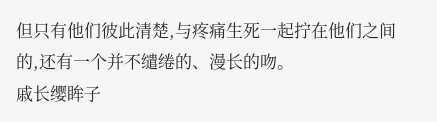但只有他们彼此清楚,与疼痛生死一起拧在他们之间的,还有一个并不缱绻的、漫长的吻。
戚长缨眸子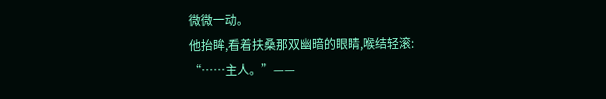微微一动。
他抬眸,看着扶桑那双幽暗的眼睛,喉结轻滚:
“……主人。”——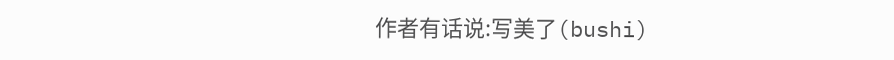作者有话说:写美了(bushi)